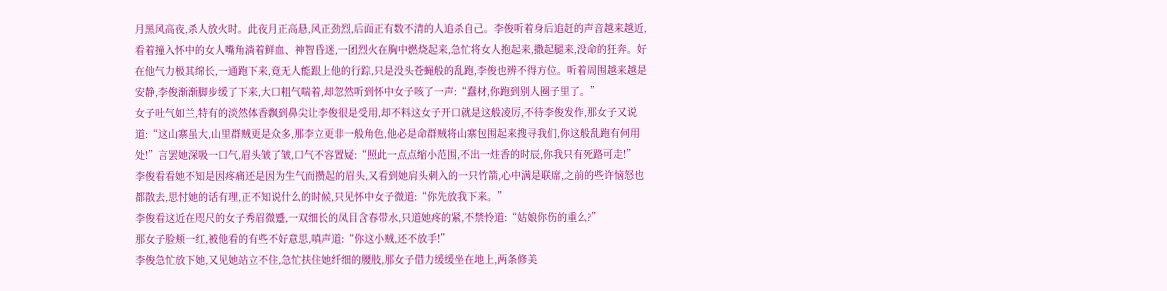月黑风高夜,杀人放火时。此夜月正高悬,风正劲烈,后面正有数不清的人追杀自己。李俊听着身后追赶的声音越来越近,看着撞入怀中的女人嘴角淌着鲜血、神智昏迷,一团烈火在胸中燃烧起来,急忙将女人抱起来,撒起腿来,没命的狂奔。好在他气力极其绵长,一通跑下来,竟无人能跟上他的行踪,只是没头苍蝇般的乱跑,李俊也辨不得方位。听着周围越来越是安静,李俊渐渐脚步缓了下来,大口粗气喘着,却忽然听到怀中女子咳了一声:“蠢材,你跑到别人圈子里了。”
女子吐气如兰,特有的淡然体香飘到鼻尖让李俊很是受用,却不料这女子开口就是这般凌厉,不待李俊发作,那女子又说道:“这山寨虽大,山里群贼更是众多,那李立更非一般角色,他必是命群贼将山寨包围起来搜寻我们,你这般乱跑有何用处!”言罢她深吸一口气,眉头皱了皱,口气不容置疑:“照此一点点缩小范围,不出一炷香的时辰,你我只有死路可走!”
李俊看看她不知是因疼痛还是因为生气而攒起的眉头,又看到她肩头刺入的一只竹箭,心中满是联席,之前的些许恼怒也都散去,思忖她的话有理,正不知说什么的时候,只见怀中女子微道:“你先放我下来。”
李俊看这近在咫尺的女子秀眉微蹙,一双细长的凤目含春带水,只道她疼的紧,不禁怜道:“姑娘你伤的重么?”
那女子脸颊一红,被他看的有些不好意思,嗔声道:“你这小贼,还不放手!”
李俊急忙放下她,又见她站立不住,急忙扶住她纤细的腰肢,那女子借力缓缓坐在地上,两条修美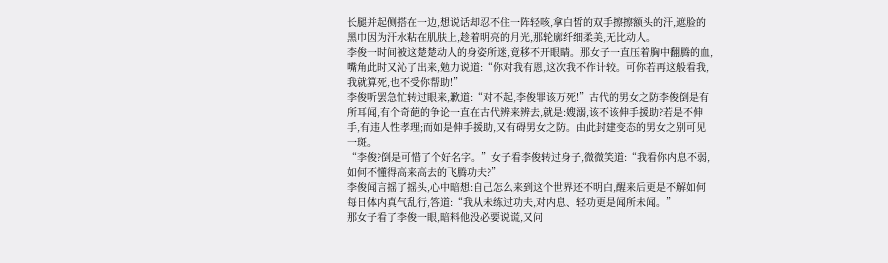长腿并起侧搭在一边,想说话却忍不住一阵轻咳,拿白皙的双手擦擦额头的汗,遮脸的黑巾因为汗水粘在肌肤上,趁着明亮的月光,那轮廓纤细柔美,无比动人。
李俊一时间被这楚楚动人的身姿所迷,竟移不开眼睛。那女子一直压着胸中翻腾的血,嘴角此时又沁了出来,勉力说道:“你对我有恩,这次我不作计较。可你若再这般看我,我就算死,也不受你帮助!”
李俊听罢急忙转过眼来,歉道:“对不起,李俊罪该万死!”古代的男女之防李俊倒是有所耳闻,有个奇葩的争论一直在古代辨来辨去,就是:嫂溺,该不该伸手援助?若是不伸手,有违人性孝理;而如是伸手援助,又有碍男女之防。由此封建变态的男女之别可见一斑。
“李俊?倒是可惜了个好名字。”女子看李俊转过身子,微微笑道:“我看你内息不弱,如何不懂得高来高去的飞腾功夫?”
李俊闻言摇了摇头,心中暗想:自己怎么来到这个世界还不明白,醒来后更是不解如何每日体内真气乱行,答道:“我从未练过功夫,对内息、轻功更是闻所未闻。”
那女子看了李俊一眼,暗料他没必要说谎,又问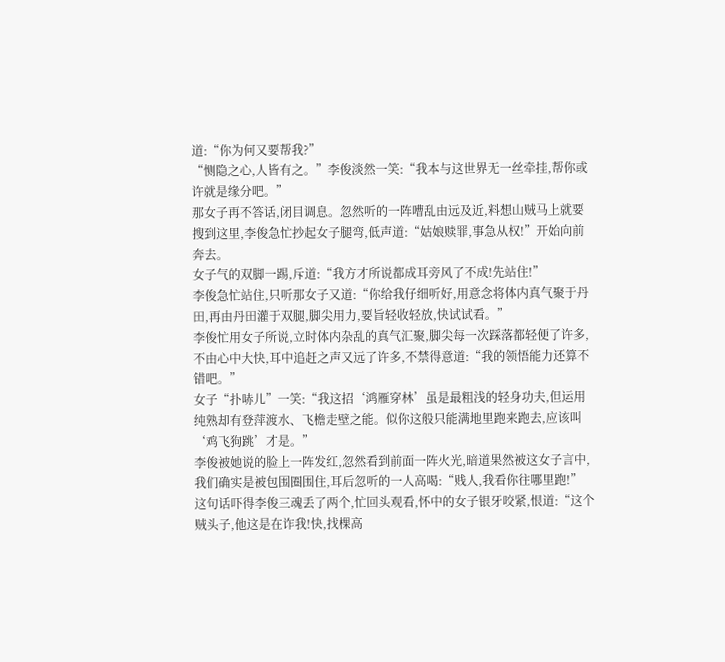道:“你为何又要帮我?”
“恻隐之心,人皆有之。”李俊淡然一笑:“我本与这世界无一丝牵挂,帮你或许就是缘分吧。”
那女子再不答话,闭目调息。忽然听的一阵嘈乱由远及近,料想山贼马上就要搜到这里,李俊急忙抄起女子腿弯,低声道:“姑娘赎罪,事急从权!”开始向前奔去。
女子气的双脚一踢,斥道:“我方才所说都成耳旁风了不成!先站住!”
李俊急忙站住,只听那女子又道:“你给我仔细听好,用意念将体内真气聚于丹田,再由丹田灌于双腿,脚尖用力,要旨轻收轻放,快试试看。”
李俊忙用女子所说,立时体内杂乱的真气汇聚,脚尖每一次踩落都轻便了许多,不由心中大快,耳中追赶之声又远了许多,不禁得意道:“我的领悟能力还算不错吧。”
女子“扑哧儿”一笑:“我这招‘鸿雁穿林’虽是最粗浅的轻身功夫,但运用纯熟却有登萍渡水、飞檐走壁之能。似你这般只能满地里跑来跑去,应该叫‘鸡飞狗跳’才是。”
李俊被她说的脸上一阵发红,忽然看到前面一阵火光,暗道果然被这女子言中,我们确实是被包围圈围住,耳后忽听的一人高喝:“贱人,我看你往哪里跑!”
这句话吓得李俊三魂丢了两个,忙回头观看,怀中的女子银牙咬紧,恨道:“这个贼头子,他这是在诈我!快,找棵高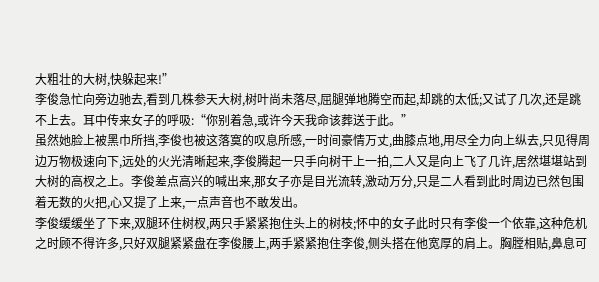大粗壮的大树,快躲起来!”
李俊急忙向旁边驰去,看到几株参天大树,树叶尚未落尽,屈腿弹地腾空而起,却跳的太低;又试了几次,还是跳不上去。耳中传来女子的呼吸:“你别着急,或许今天我命该葬送于此。”
虽然她脸上被黑巾所挡,李俊也被这落寞的叹息所感,一时间豪情万丈,曲膝点地,用尽全力向上纵去,只见得周边万物极速向下,远处的火光清晰起来,李俊腾起一只手向树干上一拍,二人又是向上飞了几许,居然堪堪站到大树的高杈之上。李俊差点高兴的喊出来,那女子亦是目光流转,激动万分,只是二人看到此时周边已然包围着无数的火把,心又提了上来,一点声音也不敢发出。
李俊缓缓坐了下来,双腿环住树杈,两只手紧紧抱住头上的树枝;怀中的女子此时只有李俊一个依靠,这种危机之时顾不得许多,只好双腿紧紧盘在李俊腰上,两手紧紧抱住李俊,侧头搭在他宽厚的肩上。胸膛相贴,鼻息可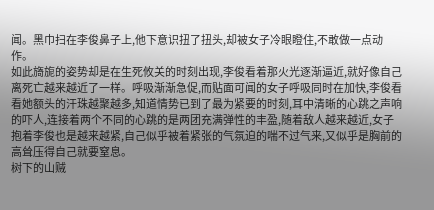闻。黑巾扫在李俊鼻子上,他下意识扭了扭头,却被女子冷眼瞪住,不敢做一点动作。
如此旖旎的姿势却是在生死攸关的时刻出现,李俊看着那火光逐渐逼近,就好像自己离死亡越来越近了一样。呼吸渐渐急促,而贴面可闻的女子呼吸同时在加快,李俊看看她额头的汗珠越聚越多,知道情势已到了最为紧要的时刻,耳中清晰的心跳之声响的吓人,连接着两个不同的心跳的是两团充满弹性的丰盈,随着敌人越来越近,女子抱着李俊也是越来越紧,自己似乎被着紧张的气氛迫的喘不过气来,又似乎是胸前的高耸压得自己就要窒息。
树下的山贼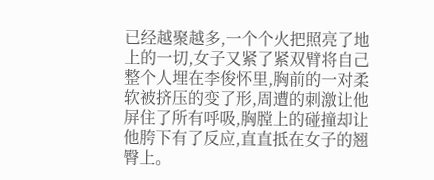已经越聚越多,一个个火把照亮了地上的一切,女子又紧了紧双臂将自己整个人埋在李俊怀里,胸前的一对柔软被挤压的变了形,周遭的刺激让他屏住了所有呼吸,胸膛上的碰撞却让他胯下有了反应,直直抵在女子的翘臀上。